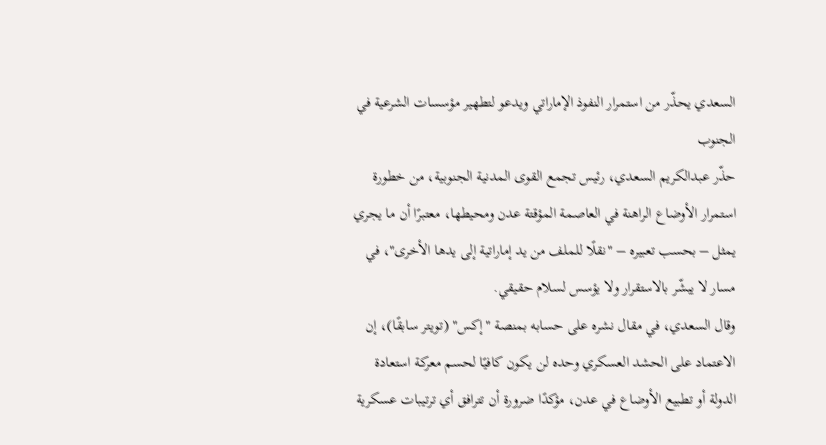السعدي يحذّر من استمرار النفوذ الإماراتي ويدعو لتطهير مؤسسات الشرعية في الجنوب
حذّر عبدالكريم السعدي، رئيس تجمع القوى المدنية الجنوبية، من خطورة استمرار الأوضاع الراهنة في العاصمة المؤقتة عدن ومحيطها، معتبرًا أن ما يجري يمثل – بحسب تعبيره – "نقلًا للملف من يد إماراتية إلى يدها الأخرى"، في مسار لا يبشّر بالاستقرار ولا يؤسس لسلام حقيقي.
وقال السعدي، في مقال نشره على حسابه بمنصة "إكس" (تويتر سابقًا)، إن الاعتماد على الحشد العسكري وحده لن يكون كافيًا لحسم معركة استعادة الدولة أو تطبيع الأوضاع في عدن، مؤكدًا ضرورة أن تترافق أي ترتيبات عسكرية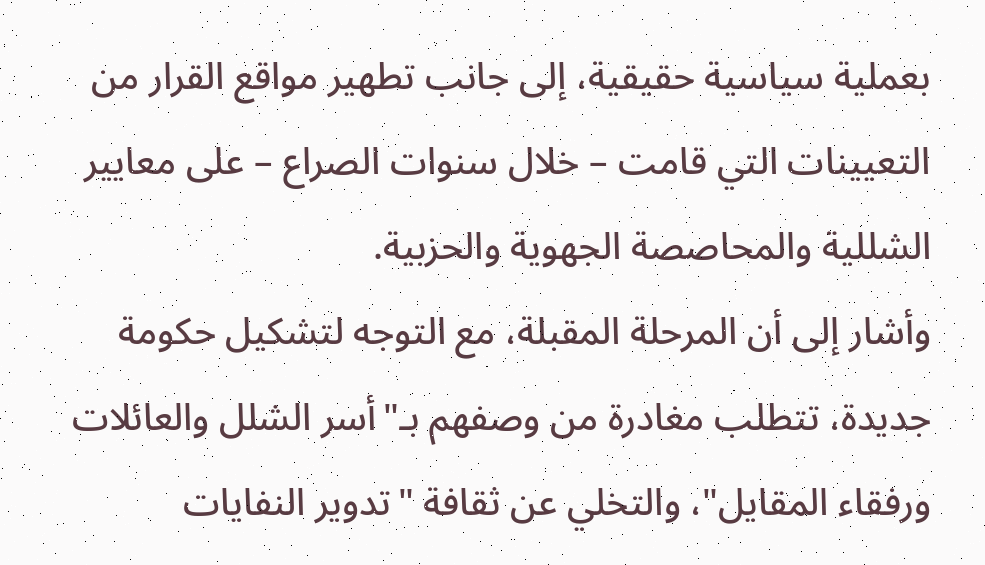بعملية سياسية حقيقية، إلى جانب تطهير مواقع القرار من التعيينات التي قامت – خلال سنوات الصراع – على معايير الشللية والمحاصصة الجهوية والحزبية.
وأشار إلى أن المرحلة المقبلة، مع التوجه لتشكيل حكومة جديدة، تتطلب مغادرة من وصفهم بـ"أسر الشلل والعائلات ورفقاء المقايل"، والتخلي عن ثقافة "تدوير النفايات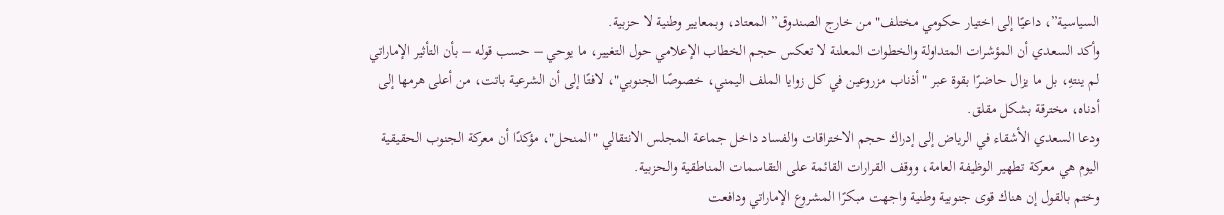السياسية”، داعيًا إلى اختيار حكومي مختلف" من خارج الصندوق” المعتاد، وبمعايير وطنية لا حزبية.
وأكد السعدي أن المؤشرات المتداولة والخطوات المعلنة لا تعكس حجم الخطاب الإعلامي حول التغيير، ما يوحي – حسب قوله – بأن التأثير الإماراتي لم ينتهِ، بل ما يزال حاضرًا بقوة عبر "أذناب مزروعين في كل زوايا الملف اليمني، خصوصًا الجنوبي"، لافتًا إلى أن الشرعية باتت، من أعلى هرمها إلى أدناه، مخترقة بشكل مقلق.
ودعا السعدي الأشقاء في الرياض إلى إدراك حجم الاختراقات والفساد داخل جماعة المجلس الانتقالي "المنحل"، مؤكدًا أن معركة الجنوب الحقيقية اليوم هي معركة تطهير الوظيفة العامة، ووقف القرارات القائمة على التقاسمات المناطقية والحزبية.
وختم بالقول إن هناك قوى جنوبية وطنية واجهت مبكرًا المشروع الإماراتي ودافعت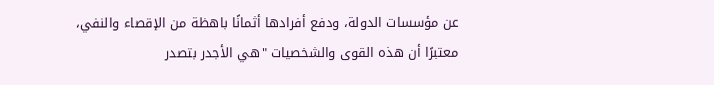عن مؤسسات الدولة، ودفع أفرادها أثمانًا باهظة من الإقصاء والنفي، معتبرًا أن هذه القوى والشخصيات "هي الأجدر بتصدر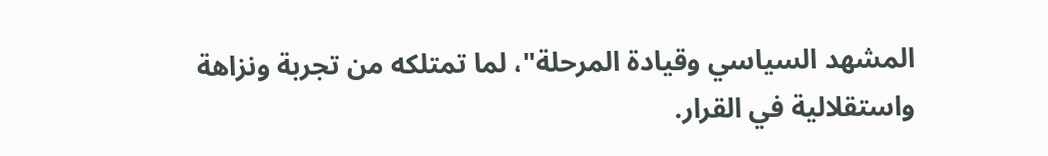المشهد السياسي وقيادة المرحلة"، لما تمتلكه من تجربة ونزاهة واستقلالية في القرار.